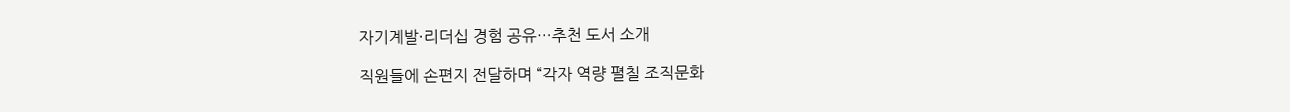자기계발·리더십 경험 공유…추천 도서 소개

직원들에 손편지 전달하며 “각자 역량 펼칠 조직문화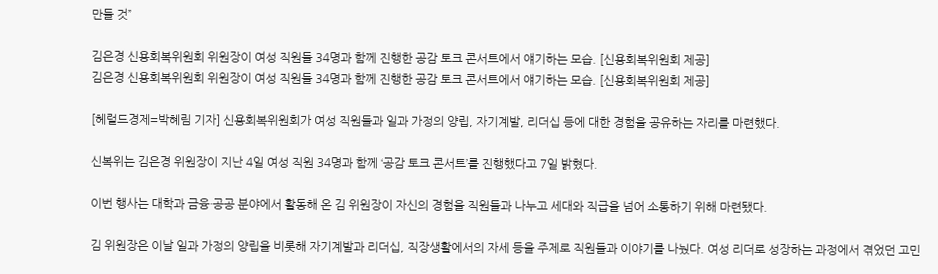만들 것”

김은경 신용회복위원회 위원장이 여성 직원들 34명과 함께 진행한 공감 토크 콘서트에서 얘기하는 모습. [신용회복위원회 제공]
김은경 신용회복위원회 위원장이 여성 직원들 34명과 함께 진행한 공감 토크 콘서트에서 얘기하는 모습. [신용회복위원회 제공]

[헤럴드경제=박혜림 기자] 신용회복위원회가 여성 직원들과 일과 가정의 양립, 자기계발, 리더십 등에 대한 경험을 공유하는 자리를 마련했다.

신복위는 김은경 위원장이 지난 4일 여성 직원 34명과 함께 ‘공감 토크 콘서트’를 진행했다고 7일 밝혔다.

이번 행사는 대학과 금융·공공 분야에서 활동해 온 김 위원장이 자신의 경험을 직원들과 나누고 세대와 직급을 넘어 소통하기 위해 마련됐다.

김 위원장은 이날 일과 가정의 양립을 비롯해 자기계발과 리더십, 직장생활에서의 자세 등을 주제로 직원들과 이야기를 나눴다. 여성 리더로 성장하는 과정에서 겪었던 고민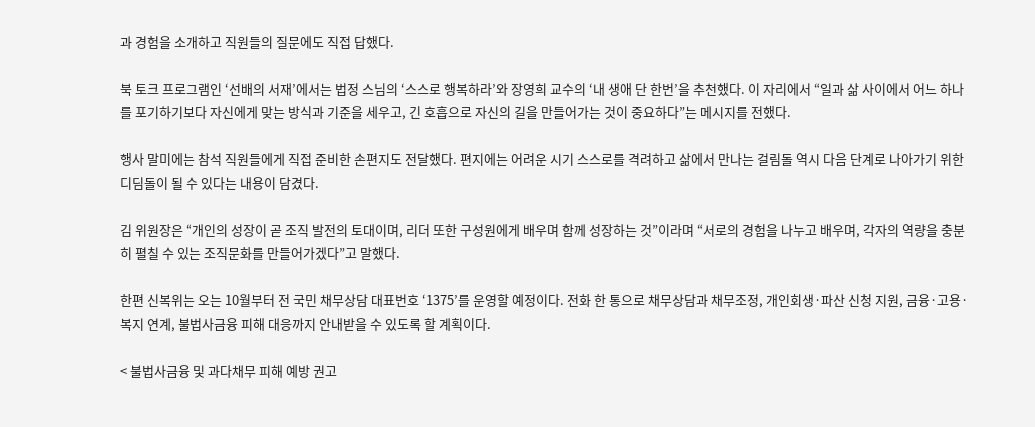과 경험을 소개하고 직원들의 질문에도 직접 답했다.

북 토크 프로그램인 ‘선배의 서재’에서는 법정 스님의 ‘스스로 행복하라’와 장영희 교수의 ‘내 생애 단 한번’을 추천했다. 이 자리에서 “일과 삶 사이에서 어느 하나를 포기하기보다 자신에게 맞는 방식과 기준을 세우고, 긴 호흡으로 자신의 길을 만들어가는 것이 중요하다”는 메시지를 전했다.

행사 말미에는 참석 직원들에게 직접 준비한 손편지도 전달했다. 편지에는 어려운 시기 스스로를 격려하고 삶에서 만나는 걸림돌 역시 다음 단계로 나아가기 위한 디딤돌이 될 수 있다는 내용이 담겼다.

김 위원장은 “개인의 성장이 곧 조직 발전의 토대이며, 리더 또한 구성원에게 배우며 함께 성장하는 것”이라며 “서로의 경험을 나누고 배우며, 각자의 역량을 충분히 펼칠 수 있는 조직문화를 만들어가겠다”고 말했다.

한편 신복위는 오는 10월부터 전 국민 채무상담 대표번호 ‘1375’를 운영할 예정이다. 전화 한 통으로 채무상담과 채무조정, 개인회생·파산 신청 지원, 금융·고용·복지 연계, 불법사금융 피해 대응까지 안내받을 수 있도록 할 계획이다.

< 불법사금융 및 과다채무 피해 예방 권고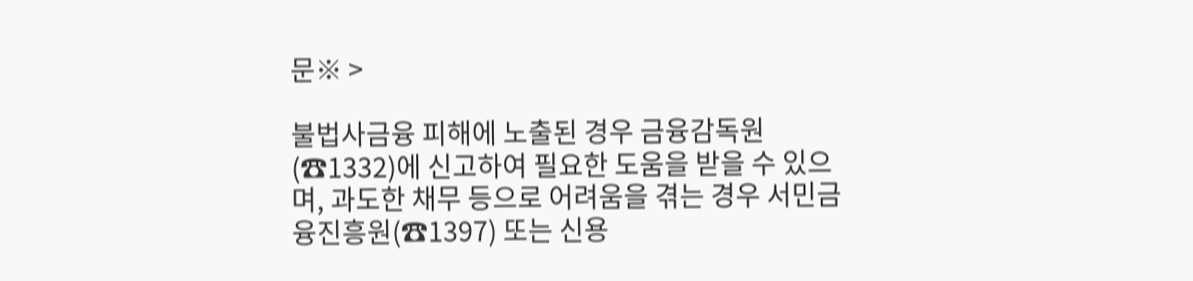문※ >

불법사금융 피해에 노출된 경우 금융감독원(☎1332)에 신고하여 필요한 도움을 받을 수 있으며, 과도한 채무 등으로 어려움을 겪는 경우 서민금융진흥원(☎1397) 또는 신용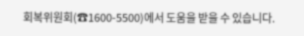회복위원회(☎1600-5500)에서 도움을 받을 수 있습니다.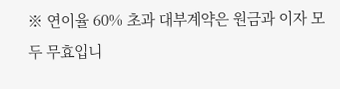※ 연이율 60% 초과 대부계약은 원금과 이자 모두 무효입니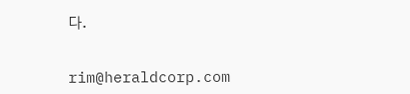다.


rim@heraldcorp.com